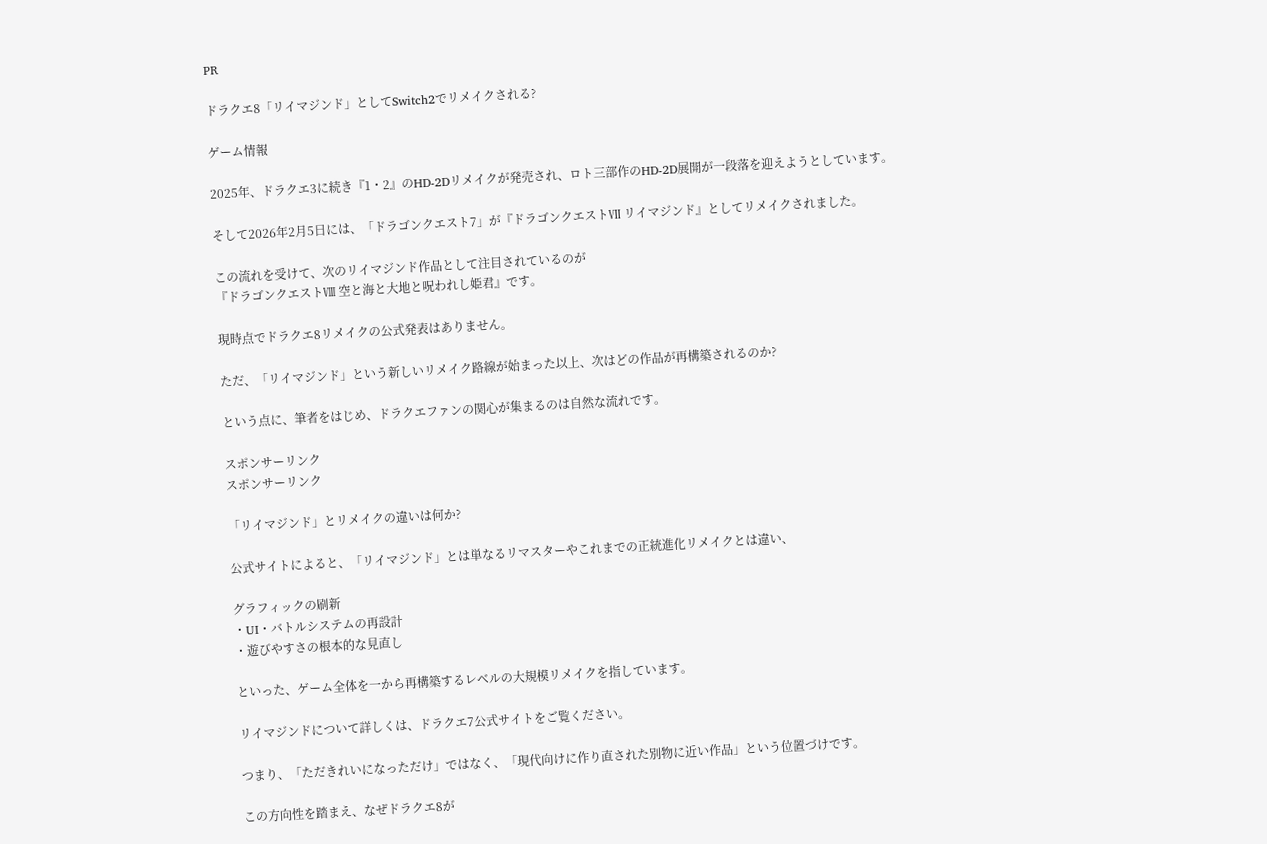PR

ドラクエ8「リイマジンド」としてSwitch2でリメイクされる?

ゲーム情報

2025年、ドラクエ3に続き『1・2』のHD-2Dリメイクが発売され、ロト三部作のHD-2D展開が一段落を迎えようとしています。

そして2026年2月5日には、「ドラゴンクエスト7」が『ドラゴンクエストⅦ リイマジンド』としてリメイクされました。

この流れを受けて、次のリイマジンド作品として注目されているのが
『ドラゴンクエストⅧ 空と海と大地と呪われし姫君』です。

現時点でドラクエ8リメイクの公式発表はありません。

ただ、「リイマジンド」という新しいリメイク路線が始まった以上、次はどの作品が再構築されるのか?

という点に、筆者をはじめ、ドラクエファンの関心が集まるのは自然な流れです。

スポンサーリンク
スポンサーリンク

「リイマジンド」とリメイクの違いは何か?

公式サイトによると、「リイマジンド」とは単なるリマスターやこれまでの正統進化リメイクとは違い、

グラフィックの刷新
・UI・バトルシステムの再設計
・遊びやすさの根本的な見直し

といった、ゲーム全体を一から再構築するレベルの大規模リメイクを指しています。

リイマジンドについて詳しくは、ドラクエ7公式サイトをご覧ください。

つまり、「ただきれいになっただけ」ではなく、「現代向けに作り直された別物に近い作品」という位置づけです。

この方向性を踏まえ、なぜドラクエ8が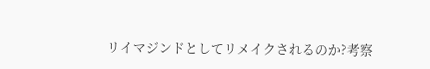リイマジンドとしてリメイクされるのか?考察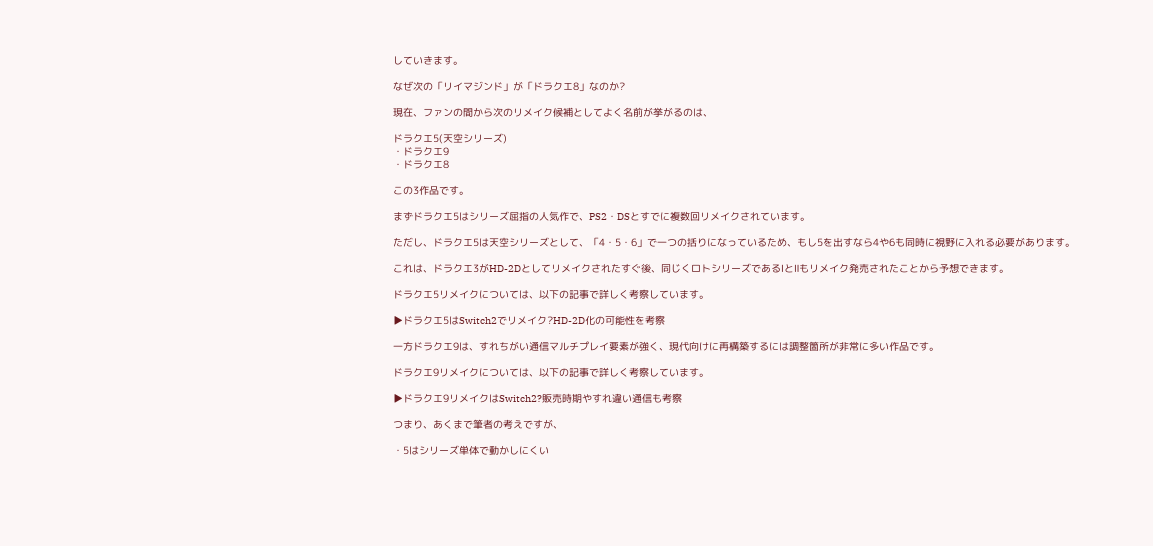していきます。

なぜ次の「リイマジンド」が「ドラクエ8」なのか?

現在、ファンの間から次のリメイク候補としてよく名前が挙がるのは、

ドラクエ5(天空シリーズ)
・ドラクエ9
・ドラクエ8

この3作品です。

まずドラクエ5はシリーズ屈指の人気作で、PS2・DSとすでに複数回リメイクされています。

ただし、ドラクエ5は天空シリーズとして、「4・5・6」で一つの括りになっているため、もし5を出すなら4や6も同時に視野に入れる必要があります。

これは、ドラクエ3がHD-2Dとしてリメイクされたすぐ後、同じくロトシリーズであるⅠとⅡもリメイク発売されたことから予想できます。

ドラクエ5リメイクについては、以下の記事で詳しく考察しています。

▶ドラクエ5はSwitch2でリメイク?HD-2D化の可能性を考察

一方ドラクエ9は、すれちがい通信マルチプレイ要素が強く、現代向けに再構築するには調整箇所が非常に多い作品です。

ドラクエ9リメイクについては、以下の記事で詳しく考察しています。

▶ドラクエ9リメイクはSwitch2?販売時期やすれ違い通信も考察

つまり、あくまで筆者の考えですが、

・5はシリーズ単体で動かしにくい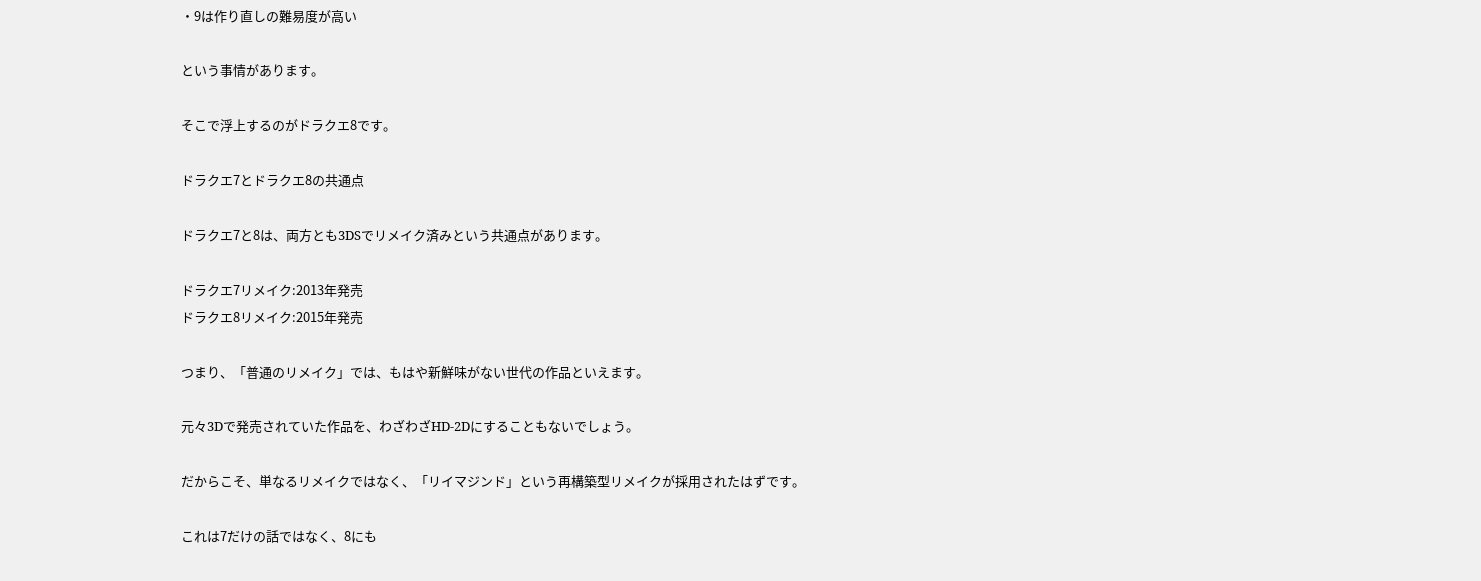・9は作り直しの難易度が高い

という事情があります。

そこで浮上するのがドラクエ8です。

ドラクエ7とドラクエ8の共通点

ドラクエ7と8は、両方とも3DSでリメイク済みという共通点があります。

ドラクエ7リメイク:2013年発売
ドラクエ8リメイク:2015年発売

つまり、「普通のリメイク」では、もはや新鮮味がない世代の作品といえます。

元々3Dで発売されていた作品を、わざわざHD-2Dにすることもないでしょう。

だからこそ、単なるリメイクではなく、「リイマジンド」という再構築型リメイクが採用されたはずです。

これは7だけの話ではなく、8にも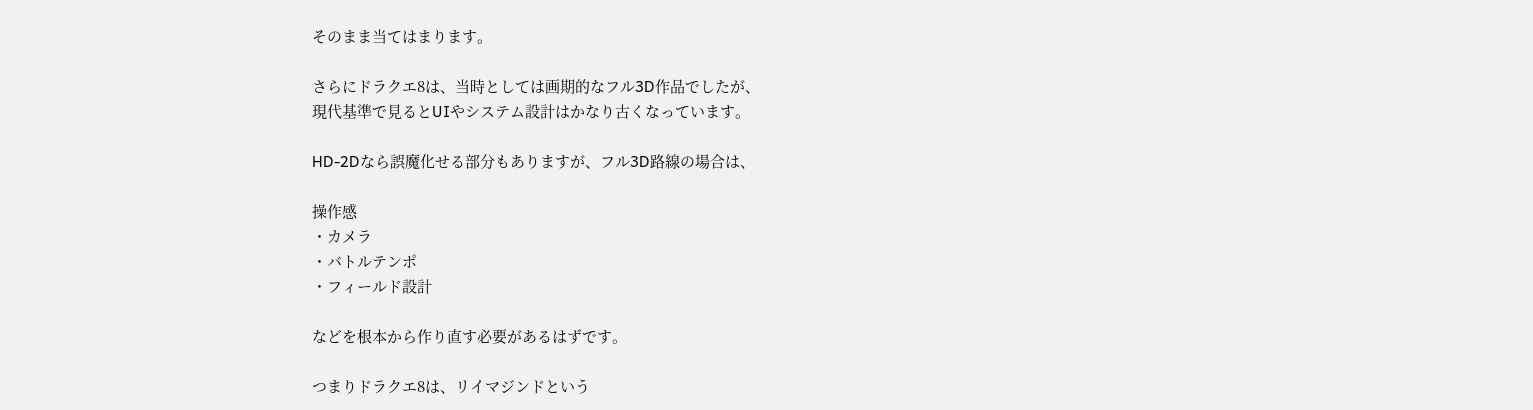そのまま当てはまります。

さらにドラクエ8は、当時としては画期的なフル3D作品でしたが、
現代基準で見るとUIやシステム設計はかなり古くなっています。

HD-2Dなら誤魔化せる部分もありますが、フル3D路線の場合は、

操作感
・カメラ
・バトルテンポ
・フィールド設計

などを根本から作り直す必要があるはずです。

つまりドラクエ8は、リイマジンドという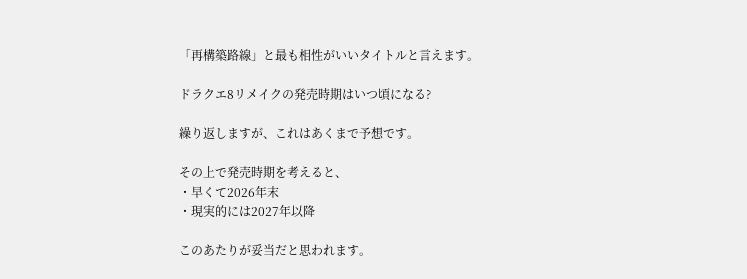「再構築路線」と最も相性がいいタイトルと言えます。

ドラクエ8リメイクの発売時期はいつ頃になる?

繰り返しますが、これはあくまで予想です。

その上で発売時期を考えると、
・早くて2026年末
・現実的には2027年以降

このあたりが妥当だと思われます。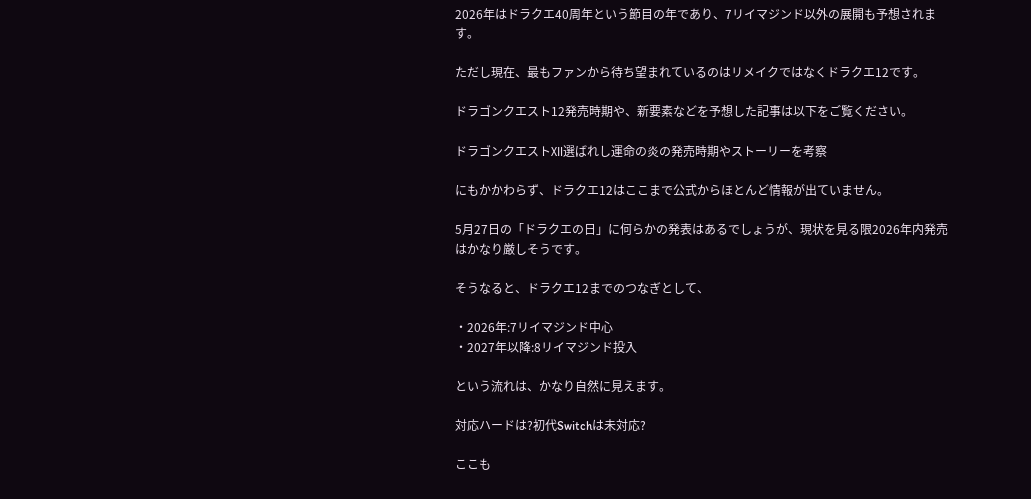2026年はドラクエ40周年という節目の年であり、7リイマジンド以外の展開も予想されます。

ただし現在、最もファンから待ち望まれているのはリメイクではなくドラクエ12です。

ドラゴンクエスト12発売時期や、新要素などを予想した記事は以下をご覧ください。

ドラゴンクエストⅫ選ばれし運命の炎の発売時期やストーリーを考察

にもかかわらず、ドラクエ12はここまで公式からほとんど情報が出ていません。

5月27日の「ドラクエの日」に何らかの発表はあるでしょうが、現状を見る限2026年内発売はかなり厳しそうです。

そうなると、ドラクエ12までのつなぎとして、

・2026年:7リイマジンド中心
・2027年以降:8リイマジンド投入

という流れは、かなり自然に見えます。

対応ハードは?初代Switchは未対応?

ここも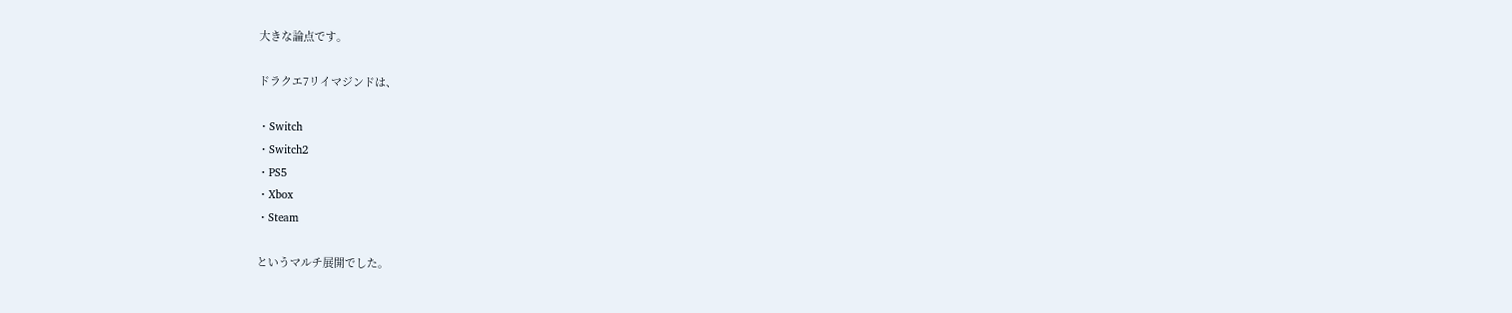大きな論点です。

ドラクエ7リイマジンドは、

・Switch
・Switch2
・PS5
・Xbox
・Steam

というマルチ展開でした。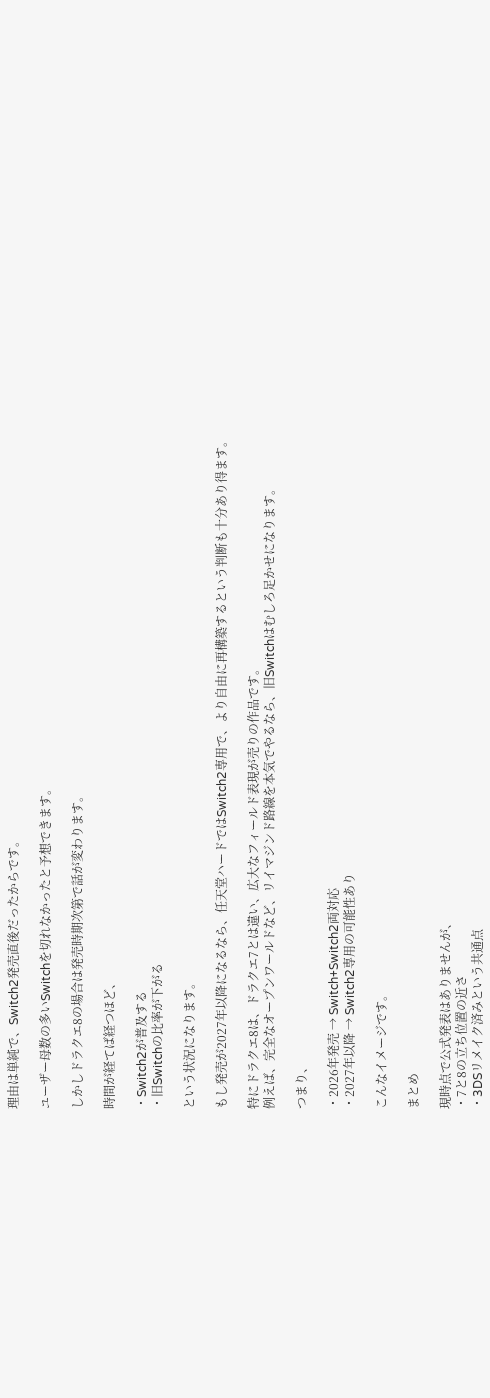理由は単純で、Switch2発売直後だったからです。

ユーザー母数の多いSwitchを切れなかったと予想できます。

しかしドラクエ8の場合は発売時期次第で話が変わります。

時間が経てば経つほど、

・Switch2が普及する
・旧Switchの比率が下がる

という状況になります。

もし発売が2027年以降になるなら、任天堂ハードではSwitch2専用で、より自由に再構築するという判断も十分あり得ます。

特にドラクエ8は、ドラクエ7とは違い、広大なフィールド表現が売りの作品です。
例えば、完全なオープンワールドなど、リイマジンド路線を本気でやるなら、旧Switchはむしろ足かせになります。

つまり、

・2026年発売 → Switch+Switch2両対応
・2027年以降 → Switch2専用の可能性あり

こんなイメージです。

まとめ

現時点で公式発表はありませんが、
・7と8の立ち位置の近さ
・3DSリメイク済みという共通点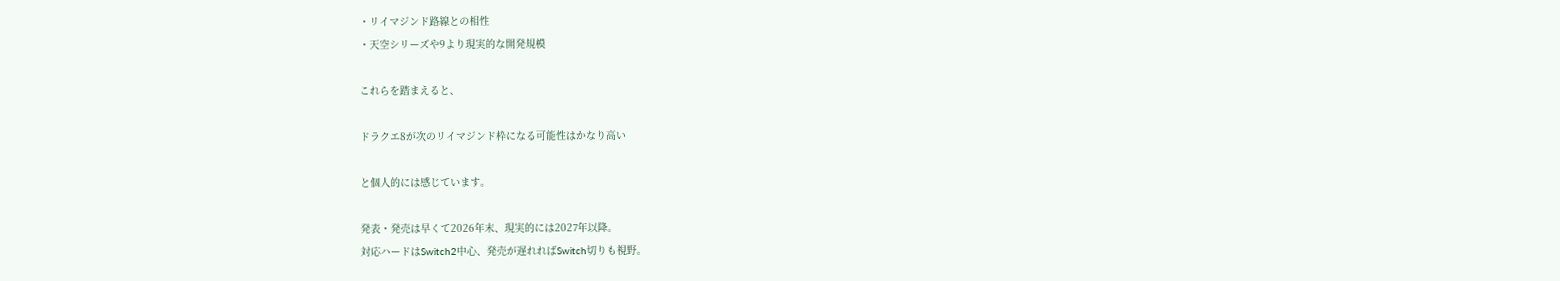・リイマジンド路線との相性
・天空シリーズや9より現実的な開発規模

これらを踏まえると、

ドラクエ8が次のリイマジンド枠になる可能性はかなり高い

と個人的には感じています。

発表・発売は早くて2026年末、現実的には2027年以降。
対応ハードはSwitch2中心、発売が遅れればSwitch切りも視野。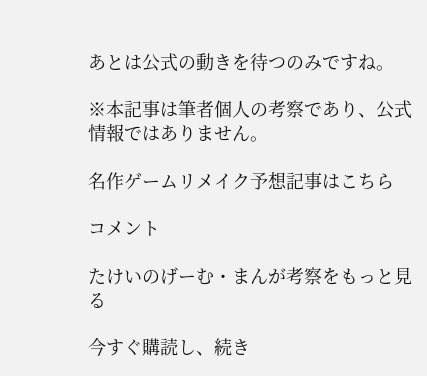あとは公式の動きを待つのみですね。

※本記事は筆者個人の考察であり、公式情報ではありません。

名作ゲームリメイク予想記事はこちら

コメント

たけいのげーむ・まんが考察をもっと見る

今すぐ購読し、続き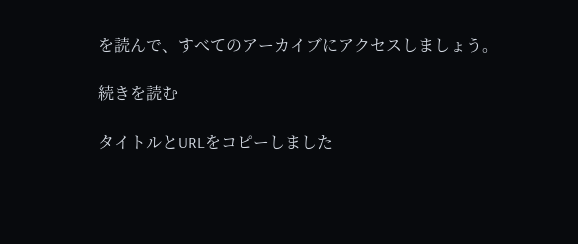を読んで、すべてのアーカイブにアクセスしましょう。

続きを読む

タイトルとURLをコピーしました